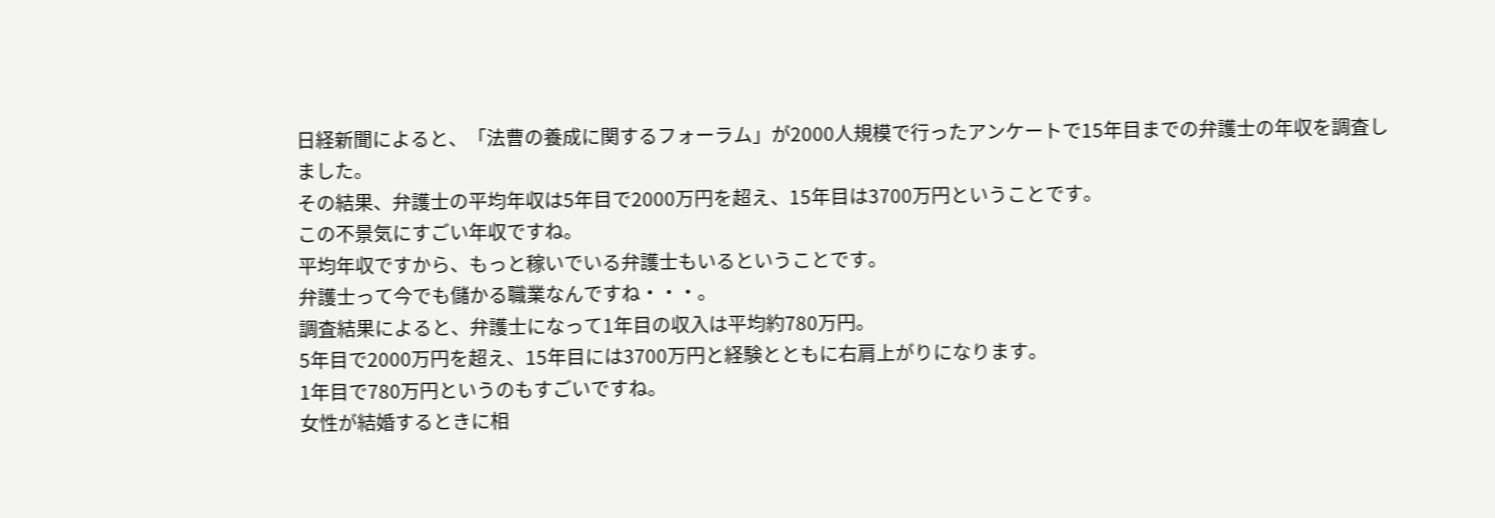日経新聞によると、「法曹の養成に関するフォーラム」が2000人規模で行ったアンケートで15年目までの弁護士の年収を調査しました。
その結果、弁護士の平均年収は5年目で2000万円を超え、15年目は3700万円ということです。
この不景気にすごい年収ですね。
平均年収ですから、もっと稼いでいる弁護士もいるということです。
弁護士って今でも儲かる職業なんですね・・・。
調査結果によると、弁護士になって1年目の収入は平均約780万円。
5年目で2000万円を超え、15年目には3700万円と経験とともに右肩上がりになります。
1年目で780万円というのもすごいですね。
女性が結婚するときに相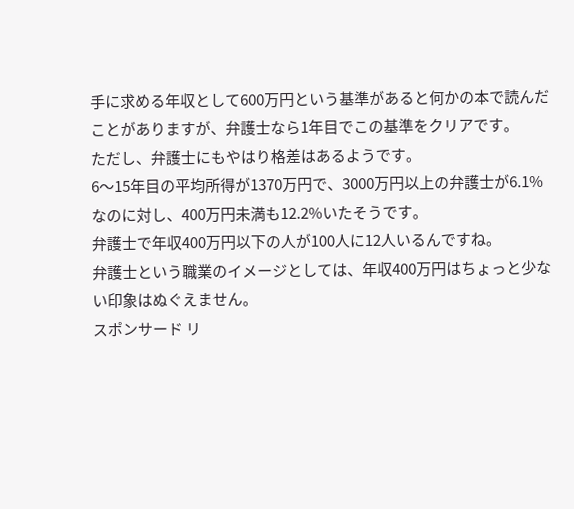手に求める年収として600万円という基準があると何かの本で読んだことがありますが、弁護士なら1年目でこの基準をクリアです。
ただし、弁護士にもやはり格差はあるようです。
6〜15年目の平均所得が1370万円で、3000万円以上の弁護士が6.1%なのに対し、400万円未満も12.2%いたそうです。
弁護士で年収400万円以下の人が100人に12人いるんですね。
弁護士という職業のイメージとしては、年収400万円はちょっと少ない印象はぬぐえません。
スポンサード リ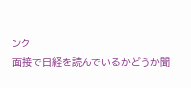ンク
面接で日経を読んでいるかどうか聞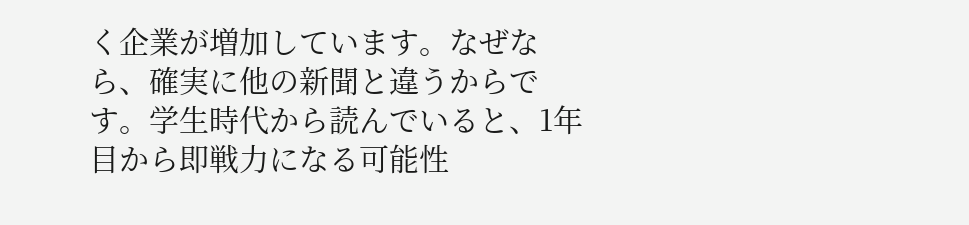く企業が増加しています。なぜなら、確実に他の新聞と違うからです。学生時代から読んでいると、1年目から即戦力になる可能性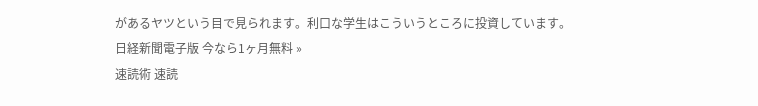があるヤツという目で見られます。利口な学生はこういうところに投資しています。
日経新聞電子版 今なら1ヶ月無料 »
速読術 速読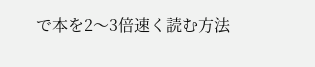で本を2〜3倍速く読む方法